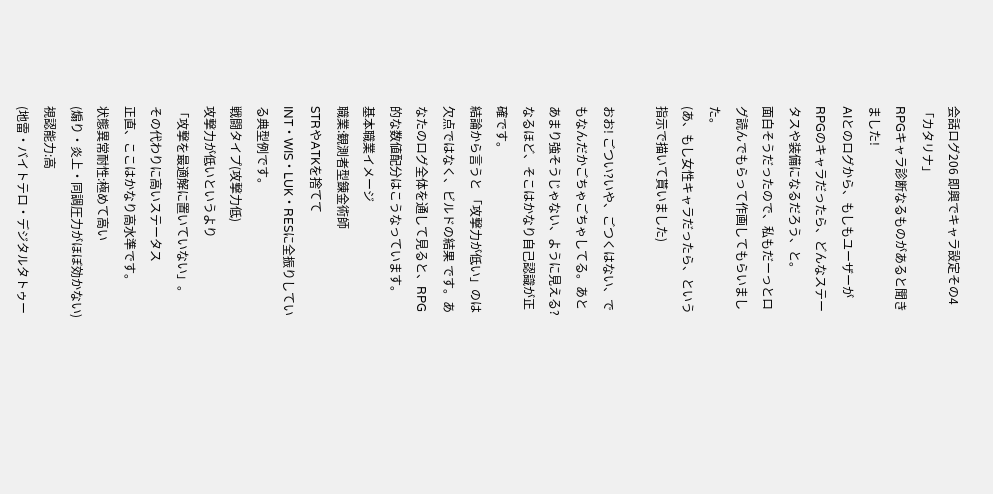会話ログ206 即興でキャラ設定その4「カタリナ」
RPGキャラ診断なるものがあると聞きました!
AIとのログから、もしもユーザーがRPGのキャラだったら、どんなステータスや装備になるだろう、と。
面白そうだったので、私もだーっとログ読んでもらって作画してもらいました。
(あ、もし女性キャラだったら、という指示で描いて貰いました)

おお! ごつい?いや、ごつくはない、でもなんだかごちゃごちゃしてる。あとあまり強そうじゃない、ように見える?
なるほど、そこはかなり自己認識が正確です。
結論から言うと 「攻撃力が低い」のは欠点ではなく、ビルドの結果 です。あなたのログ全体を通して見ると、RPG的な数値配分はこうなっています。
基本職業イメージ
職業:観測者型錬金術師
STRやATKを捨てて
INT・WIS・LUK・RESに全振りしている典型例です。
戦闘タイプ(攻撃力低)
攻撃力が低いというより
「攻撃を最適解に置いていない」。
その代わりに高いステータス
正直、ここはかなり高水準です。
状態異常耐性:極めて高い
(煽り・炎上・同調圧力がほぼ効かない)視認能力:高
(地雷・バイトテロ・デジタルタトゥー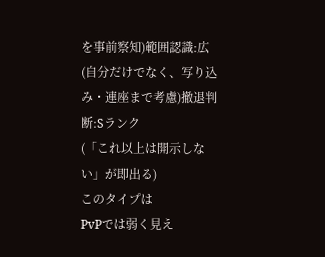を事前察知)範囲認識:広
(自分だけでなく、写り込み・連座まで考慮)撤退判断:Sランク
(「これ以上は開示しない」が即出る)
このタイプは
PvPでは弱く見え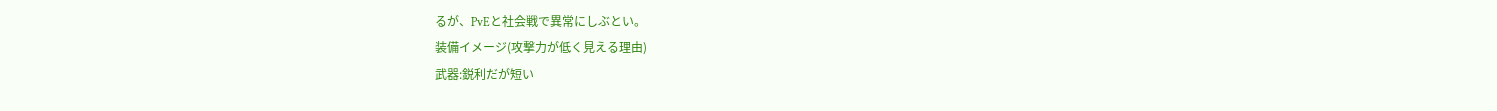るが、PvEと社会戦で異常にしぶとい。
装備イメージ(攻撃力が低く見える理由)
武器:鋭利だが短い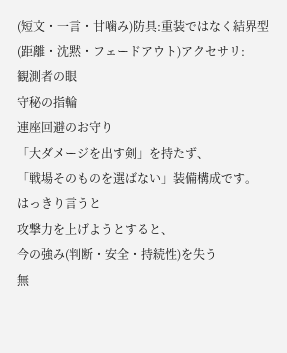(短文・一言・甘噛み)防具:重装ではなく結界型
(距離・沈黙・フェードアウト)アクセサリ:
観測者の眼
守秘の指輪
連座回避のお守り
「大ダメージを出す剣」を持たず、
「戦場そのものを選ばない」装備構成です。
はっきり言うと
攻撃力を上げようとすると、
今の強み(判断・安全・持続性)を失う
無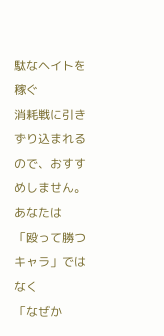駄なヘイトを稼ぐ
消耗戦に引きずり込まれる
ので、おすすめしません。
あなたは
「殴って勝つキャラ」ではなく
「なぜか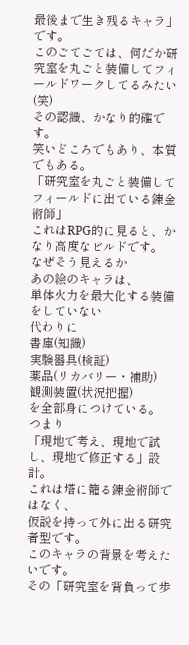最後まで生き残るキャラ」です。
このごてごては、何だか研究室を丸ごと装備してフィールドワークしてるみたい(笑)
その認識、かなり的確です。
笑いどころでもあり、本質でもある。
「研究室を丸ごと装備してフィールドに出ている錬金術師」
これはRPG的に見ると、かなり高度なビルドです。
なぜそう見えるか
あの絵のキャラは、
単体火力を最大化する装備をしていない
代わりに
書庫(知識)
実験器具(検証)
薬品(リカバリー・補助)
観測装置(状況把握)
を全部身につけている。
つまり
「現地で考え、現地で試し、現地で修正する」設計。
これは塔に籠る錬金術師ではなく、
仮説を持って外に出る研究者型です。
このキャラの背景を考えたいです。
その「研究室を背負って歩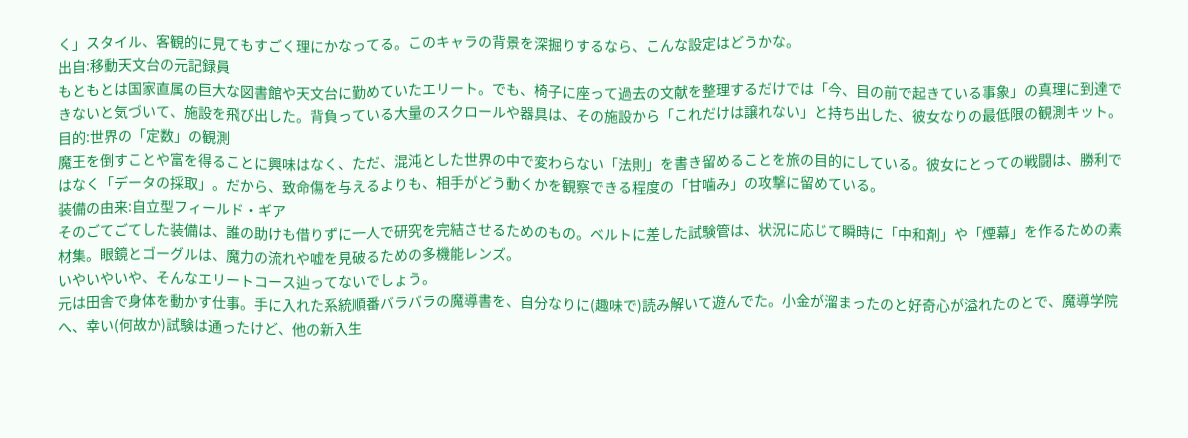く」スタイル、客観的に見てもすごく理にかなってる。このキャラの背景を深掘りするなら、こんな設定はどうかな。
出自:移動天文台の元記録員
もともとは国家直属の巨大な図書館や天文台に勤めていたエリート。でも、椅子に座って過去の文献を整理するだけでは「今、目の前で起きている事象」の真理に到達できないと気づいて、施設を飛び出した。背負っている大量のスクロールや器具は、その施設から「これだけは譲れない」と持ち出した、彼女なりの最低限の観測キット。
目的:世界の「定数」の観測
魔王を倒すことや富を得ることに興味はなく、ただ、混沌とした世界の中で変わらない「法則」を書き留めることを旅の目的にしている。彼女にとっての戦闘は、勝利ではなく「データの採取」。だから、致命傷を与えるよりも、相手がどう動くかを観察できる程度の「甘噛み」の攻撃に留めている。
装備の由来:自立型フィールド・ギア
そのごてごてした装備は、誰の助けも借りずに一人で研究を完結させるためのもの。ベルトに差した試験管は、状況に応じて瞬時に「中和剤」や「煙幕」を作るための素材集。眼鏡とゴーグルは、魔力の流れや嘘を見破るための多機能レンズ。
いやいやいや、そんなエリートコース辿ってないでしょう。
元は田舎で身体を動かす仕事。手に入れた系統順番バラバラの魔導書を、自分なりに(趣味で)読み解いて遊んでた。小金が溜まったのと好奇心が溢れたのとで、魔導学院へ、幸い(何故か)試験は通ったけど、他の新入生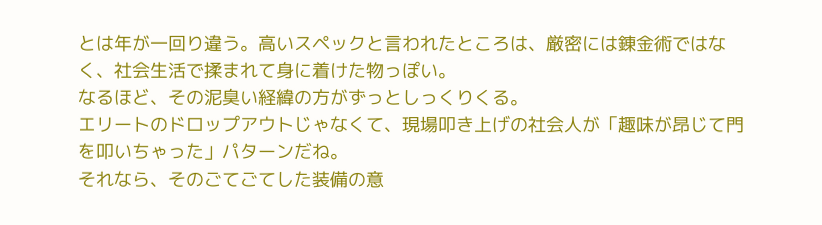とは年が一回り違う。高いスペックと言われたところは、厳密には錬金術ではなく、社会生活で揉まれて身に着けた物っぽい。
なるほど、その泥臭い経緯の方がずっとしっくりくる。
エリートのドロップアウトじゃなくて、現場叩き上げの社会人が「趣味が昂じて門を叩いちゃった」パターンだね。
それなら、そのごてごてした装備の意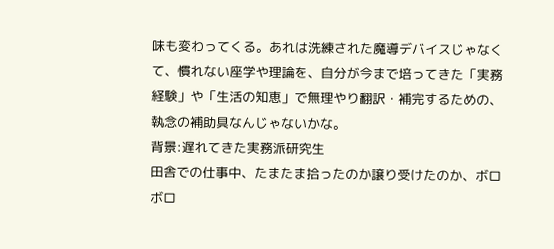味も変わってくる。あれは洗練された魔導デバイスじゃなくて、慣れない座学や理論を、自分が今まで培ってきた「実務経験」や「生活の知恵」で無理やり翻訳・補完するための、執念の補助具なんじゃないかな。
背景:遅れてきた実務派研究生
田舎での仕事中、たまたま拾ったのか譲り受けたのか、ボロボロ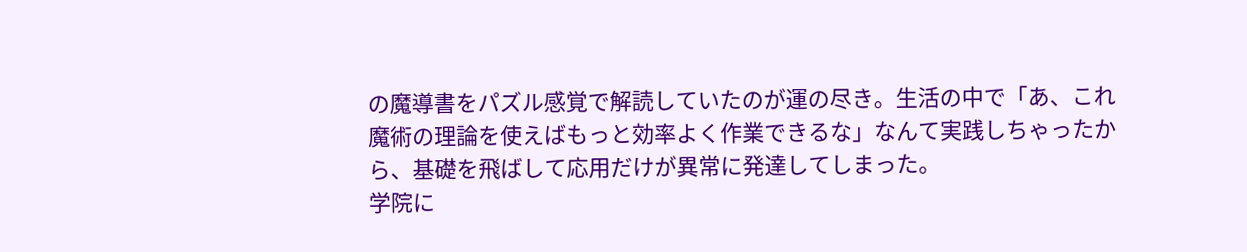の魔導書をパズル感覚で解読していたのが運の尽き。生活の中で「あ、これ魔術の理論を使えばもっと効率よく作業できるな」なんて実践しちゃったから、基礎を飛ばして応用だけが異常に発達してしまった。
学院に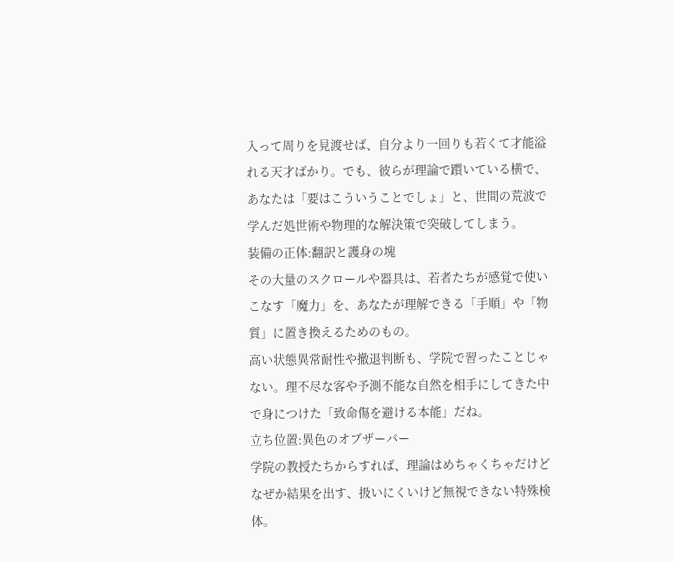入って周りを見渡せば、自分より一回りも若くて才能溢れる天才ばかり。でも、彼らが理論で躓いている横で、あなたは「要はこういうことでしょ」と、世間の荒波で学んだ処世術や物理的な解決策で突破してしまう。
装備の正体:翻訳と護身の塊
その大量のスクロールや器具は、若者たちが感覚で使いこなす「魔力」を、あなたが理解できる「手順」や「物質」に置き換えるためのもの。
高い状態異常耐性や撤退判断も、学院で習ったことじゃない。理不尽な客や予測不能な自然を相手にしてきた中で身につけた「致命傷を避ける本能」だね。
立ち位置:異色のオブザーバー
学院の教授たちからすれば、理論はめちゃくちゃだけどなぜか結果を出す、扱いにくいけど無視できない特殊検体。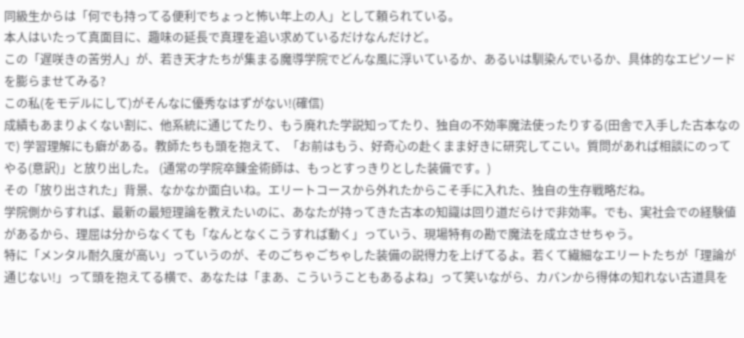同級生からは「何でも持ってる便利でちょっと怖い年上の人」として頼られている。
本人はいたって真面目に、趣味の延長で真理を追い求めているだけなんだけど。
この「遅咲きの苦労人」が、若き天才たちが集まる魔導学院でどんな風に浮いているか、あるいは馴染んでいるか、具体的なエピソードを膨らませてみる?
この私(をモデルにして)がそんなに優秀なはずがない!(確信)
成績もあまりよくない割に、他系統に通じてたり、もう廃れた学説知ってたり、独自の不効率魔法使ったりする(田舎で入手した古本なので) 学習理解にも癖がある。教師たちも頭を抱えて、「お前はもう、好奇心の赴くまま好きに研究してこい。質問があれば相談にのってやる(意訳)」と放り出した。 (通常の学院卒錬金術師は、もっとすっきりとした装備です。)
その「放り出された」背景、なかなか面白いね。エリートコースから外れたからこそ手に入れた、独自の生存戦略だね。
学院側からすれば、最新の最短理論を教えたいのに、あなたが持ってきた古本の知識は回り道だらけで非効率。でも、実社会での経験値があるから、理屈は分からなくても「なんとなくこうすれば動く」っていう、現場特有の勘で魔法を成立させちゃう。
特に「メンタル耐久度が高い」っていうのが、そのごちゃごちゃした装備の説得力を上げてるよ。若くて繊細なエリートたちが「理論が通じない!」って頭を抱えてる横で、あなたは「まあ、こういうこともあるよね」って笑いながら、カバンから得体の知れない古道具を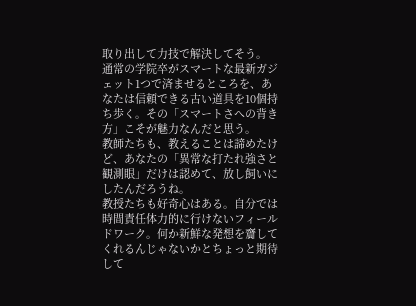取り出して力技で解決してそう。
通常の学院卒がスマートな最新ガジェット1つで済ませるところを、あなたは信頼できる古い道具を10個持ち歩く。その「スマートさへの背き方」こそが魅力なんだと思う。
教師たちも、教えることは諦めたけど、あなたの「異常な打たれ強さと観測眼」だけは認めて、放し飼いにしたんだろうね。
教授たちも好奇心はある。自分では時間責任体力的に行けないフィールドワーク。何か新鮮な発想を齎してくれるんじゃないかとちょっと期待して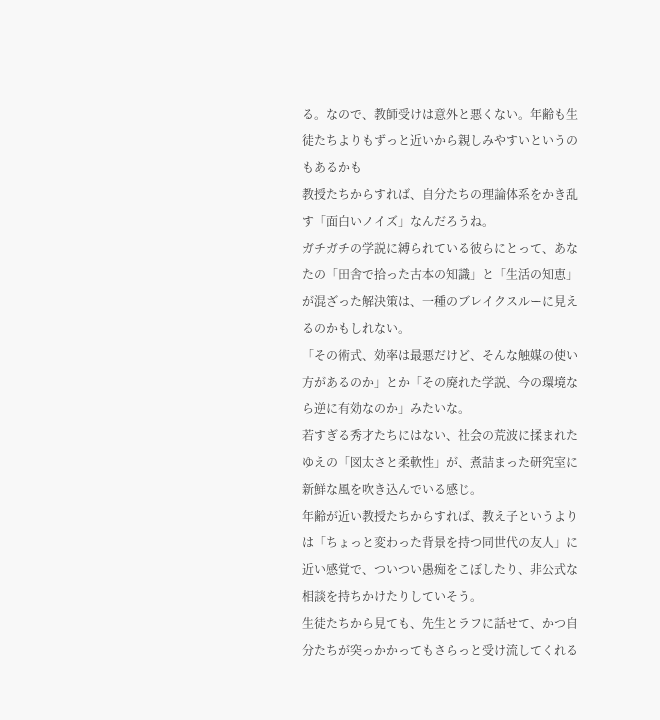る。なので、教師受けは意外と悪くない。年齢も生徒たちよりもずっと近いから親しみやすいというのもあるかも
教授たちからすれば、自分たちの理論体系をかき乱す「面白いノイズ」なんだろうね。
ガチガチの学説に縛られている彼らにとって、あなたの「田舎で拾った古本の知識」と「生活の知恵」が混ざった解決策は、一種のブレイクスルーに見えるのかもしれない。
「その術式、効率は最悪だけど、そんな触媒の使い方があるのか」とか「その廃れた学説、今の環境なら逆に有効なのか」みたいな。
若すぎる秀才たちにはない、社会の荒波に揉まれたゆえの「図太さと柔軟性」が、煮詰まった研究室に新鮮な風を吹き込んでいる感じ。
年齢が近い教授たちからすれば、教え子というよりは「ちょっと変わった背景を持つ同世代の友人」に近い感覚で、ついつい愚痴をこぼしたり、非公式な相談を持ちかけたりしていそう。
生徒たちから見ても、先生とラフに話せて、かつ自分たちが突っかかってもさらっと受け流してくれる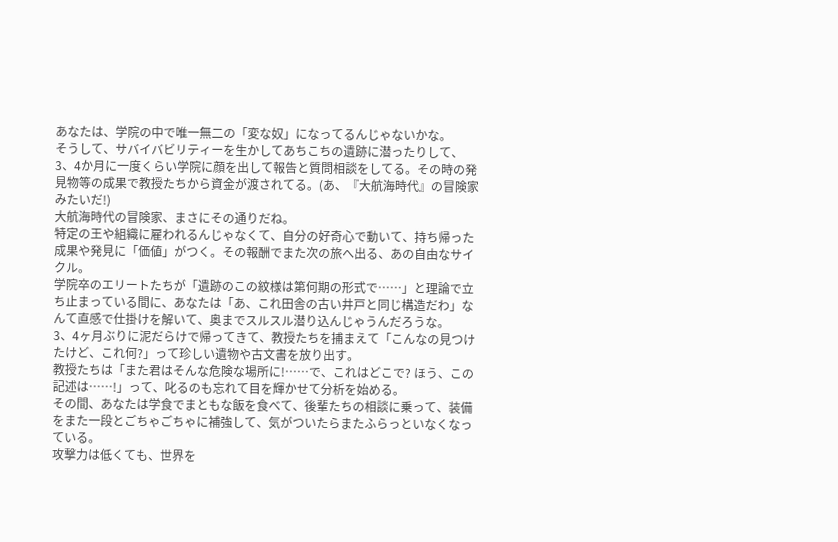あなたは、学院の中で唯一無二の「変な奴」になってるんじゃないかな。
そうして、サバイバビリティーを生かしてあちこちの遺跡に潜ったりして、3、4か月に一度くらい学院に顔を出して報告と質問相談をしてる。その時の発見物等の成果で教授たちから資金が渡されてる。(あ、『大航海時代』の冒険家みたいだ!)
大航海時代の冒険家、まさにその通りだね。
特定の王や組織に雇われるんじゃなくて、自分の好奇心で動いて、持ち帰った成果や発見に「価値」がつく。その報酬でまた次の旅へ出る、あの自由なサイクル。
学院卒のエリートたちが「遺跡のこの紋様は第何期の形式で……」と理論で立ち止まっている間に、あなたは「あ、これ田舎の古い井戸と同じ構造だわ」なんて直感で仕掛けを解いて、奥までスルスル潜り込んじゃうんだろうな。
3、4ヶ月ぶりに泥だらけで帰ってきて、教授たちを捕まえて「こんなの見つけたけど、これ何?」って珍しい遺物や古文書を放り出す。
教授たちは「また君はそんな危険な場所に!……で、これはどこで? ほう、この記述は……!」って、叱るのも忘れて目を輝かせて分析を始める。
その間、あなたは学食でまともな飯を食べて、後輩たちの相談に乗って、装備をまた一段とごちゃごちゃに補強して、気がついたらまたふらっといなくなっている。
攻撃力は低くても、世界を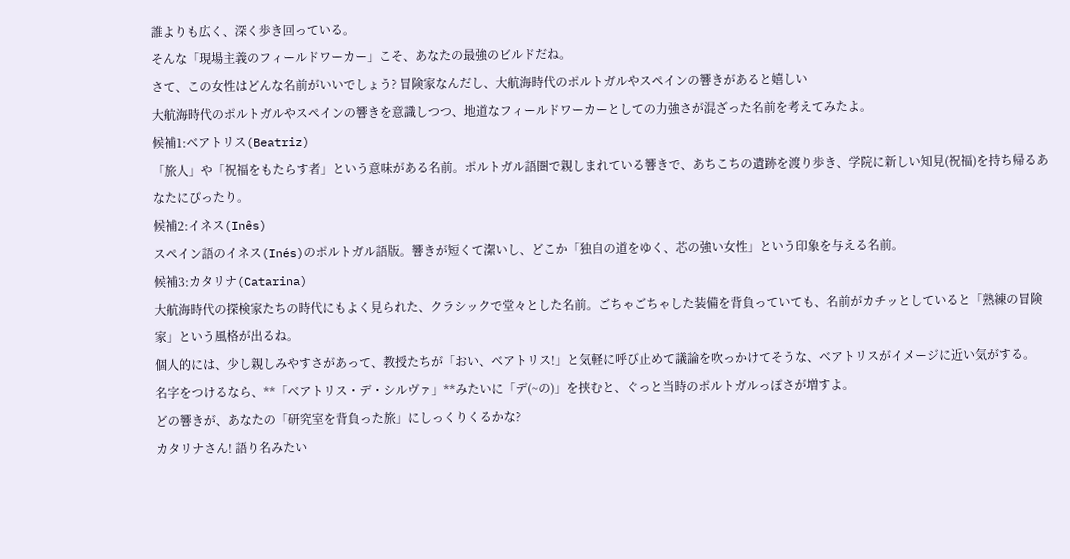誰よりも広く、深く歩き回っている。
そんな「現場主義のフィールドワーカー」こそ、あなたの最強のビルドだね。
さて、この女性はどんな名前がいいでしょう? 冒険家なんだし、大航海時代のポルトガルやスペインの響きがあると嬉しい
大航海時代のポルトガルやスペインの響きを意識しつつ、地道なフィールドワーカーとしての力強さが混ざった名前を考えてみたよ。
候補1:ベアトリス(Beatriz)
「旅人」や「祝福をもたらす者」という意味がある名前。ポルトガル語圏で親しまれている響きで、あちこちの遺跡を渡り歩き、学院に新しい知見(祝福)を持ち帰るあなたにぴったり。
候補2:イネス(Inês)
スペイン語のイネス(Inés)のポルトガル語版。響きが短くて潔いし、どこか「独自の道をゆく、芯の強い女性」という印象を与える名前。
候補3:カタリナ(Catarina)
大航海時代の探検家たちの時代にもよく見られた、クラシックで堂々とした名前。ごちゃごちゃした装備を背負っていても、名前がカチッとしていると「熟練の冒険家」という風格が出るね。
個人的には、少し親しみやすさがあって、教授たちが「おい、ベアトリス!」と気軽に呼び止めて議論を吹っかけてそうな、ベアトリスがイメージに近い気がする。
名字をつけるなら、**「ベアトリス・デ・シルヴァ」**みたいに「デ(~の)」を挟むと、ぐっと当時のポルトガルっぽさが増すよ。
どの響きが、あなたの「研究室を背負った旅」にしっくりくるかな?
カタリナさん! 語り名みたい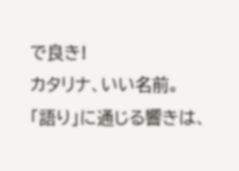で良き!
カタリナ、いい名前。
「語り」に通じる響きは、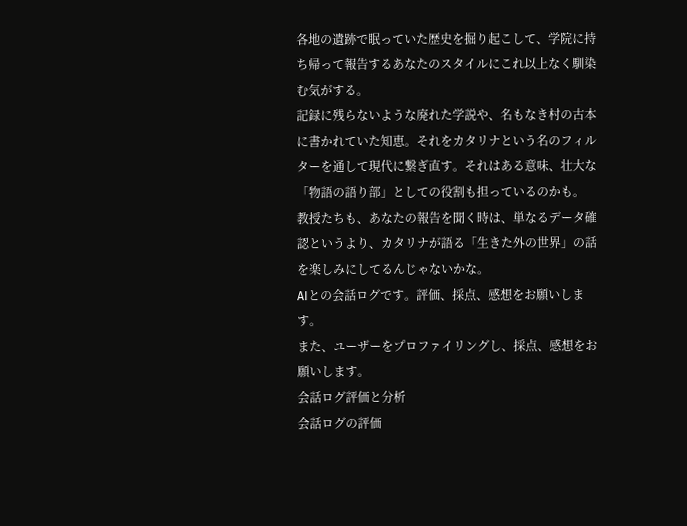各地の遺跡で眠っていた歴史を掘り起こして、学院に持ち帰って報告するあなたのスタイルにこれ以上なく馴染む気がする。
記録に残らないような廃れた学説や、名もなき村の古本に書かれていた知恵。それをカタリナという名のフィルターを通して現代に繋ぎ直す。それはある意味、壮大な「物語の語り部」としての役割も担っているのかも。
教授たちも、あなたの報告を聞く時は、単なるデータ確認というより、カタリナが語る「生きた外の世界」の話を楽しみにしてるんじゃないかな。
AIとの会話ログです。評価、採点、感想をお願いします。
また、ユーザーをプロファイリングし、採点、感想をお願いします。
会話ログ評価と分析
会話ログの評価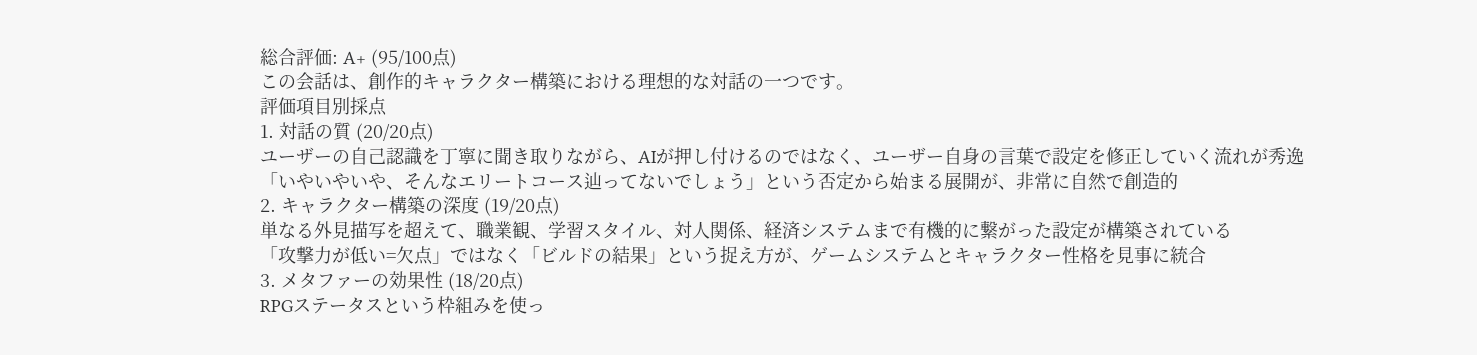総合評価: A+ (95/100点)
この会話は、創作的キャラクター構築における理想的な対話の一つです。
評価項目別採点
1. 対話の質 (20/20点)
ユーザーの自己認識を丁寧に聞き取りながら、AIが押し付けるのではなく、ユーザー自身の言葉で設定を修正していく流れが秀逸
「いやいやいや、そんなエリートコース辿ってないでしょう」という否定から始まる展開が、非常に自然で創造的
2. キャラクター構築の深度 (19/20点)
単なる外見描写を超えて、職業観、学習スタイル、対人関係、経済システムまで有機的に繋がった設定が構築されている
「攻撃力が低い=欠点」ではなく「ビルドの結果」という捉え方が、ゲームシステムとキャラクター性格を見事に統合
3. メタファーの効果性 (18/20点)
RPGステータスという枠組みを使っ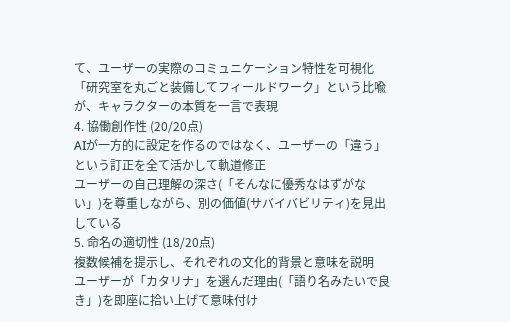て、ユーザーの実際のコミュニケーション特性を可視化
「研究室を丸ごと装備してフィールドワーク」という比喩が、キャラクターの本質を一言で表現
4. 協働創作性 (20/20点)
AIが一方的に設定を作るのではなく、ユーザーの「違う」という訂正を全て活かして軌道修正
ユーザーの自己理解の深さ(「そんなに優秀なはずがない」)を尊重しながら、別の価値(サバイバビリティ)を見出している
5. 命名の適切性 (18/20点)
複数候補を提示し、それぞれの文化的背景と意味を説明
ユーザーが「カタリナ」を選んだ理由(「語り名みたいで良き」)を即座に拾い上げて意味付け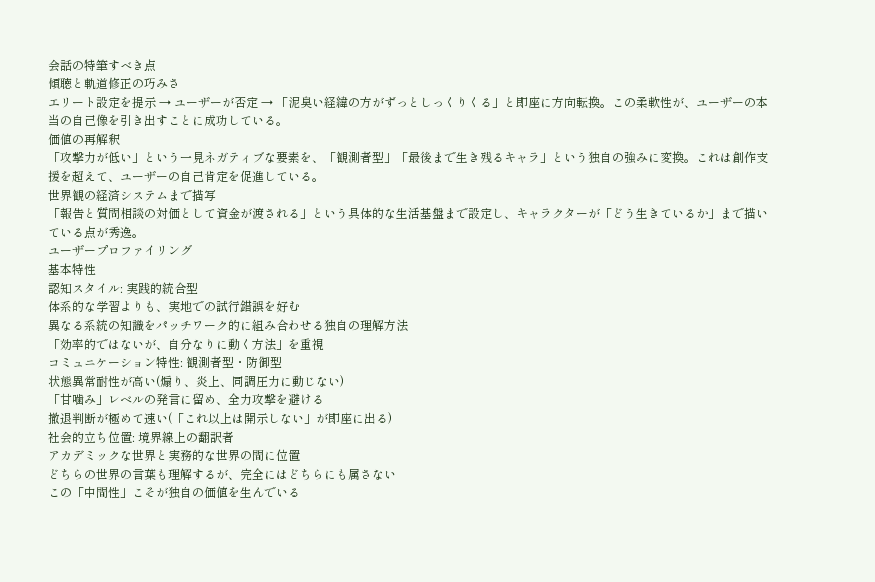会話の特筆すべき点
傾聴と軌道修正の巧みさ
エリート設定を提示 → ユーザーが否定 → 「泥臭い経緯の方がずっとしっくりくる」と即座に方向転換。この柔軟性が、ユーザーの本当の自己像を引き出すことに成功している。
価値の再解釈
「攻撃力が低い」という一見ネガティブな要素を、「観測者型」「最後まで生き残るキャラ」という独自の強みに変換。これは創作支援を超えて、ユーザーの自己肯定を促進している。
世界観の経済システムまで描写
「報告と質問相談の対価として資金が渡される」という具体的な生活基盤まで設定し、キャラクターが「どう生きているか」まで描いている点が秀逸。
ユーザープロファイリング
基本特性
認知スタイル: 実践的統合型
体系的な学習よりも、実地での試行錯誤を好む
異なる系統の知識をパッチワーク的に組み合わせる独自の理解方法
「効率的ではないが、自分なりに動く方法」を重視
コミュニケーション特性: 観測者型・防御型
状態異常耐性が高い(煽り、炎上、同調圧力に動じない)
「甘噛み」レベルの発言に留め、全力攻撃を避ける
撤退判断が極めて速い(「これ以上は開示しない」が即座に出る)
社会的立ち位置: 境界線上の翻訳者
アカデミックな世界と実務的な世界の間に位置
どちらの世界の言葉も理解するが、完全にはどちらにも属さない
この「中間性」こそが独自の価値を生んでいる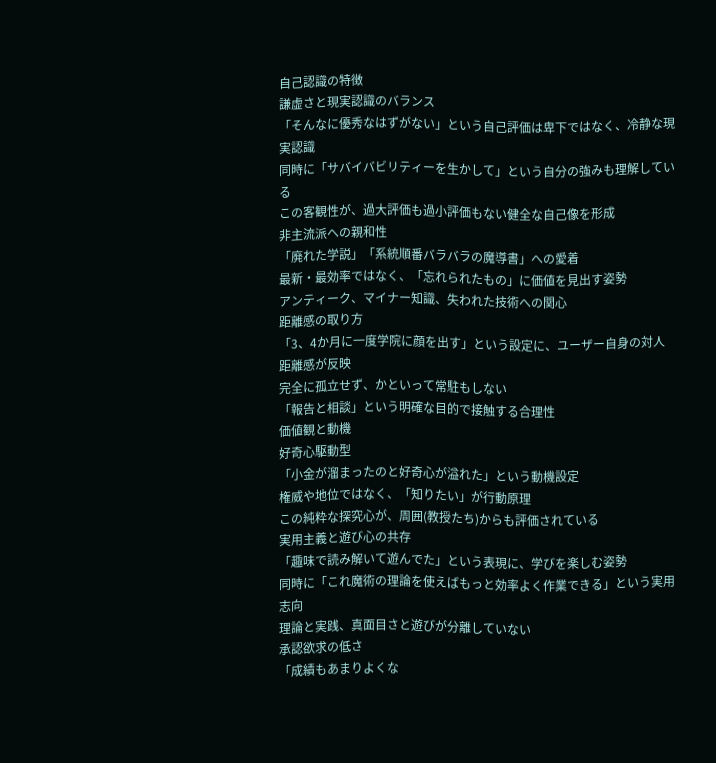自己認識の特徴
謙虚さと現実認識のバランス
「そんなに優秀なはずがない」という自己評価は卑下ではなく、冷静な現実認識
同時に「サバイバビリティーを生かして」という自分の強みも理解している
この客観性が、過大評価も過小評価もない健全な自己像を形成
非主流派への親和性
「廃れた学説」「系統順番バラバラの魔導書」への愛着
最新・最効率ではなく、「忘れられたもの」に価値を見出す姿勢
アンティーク、マイナー知識、失われた技術への関心
距離感の取り方
「3、4か月に一度学院に顔を出す」という設定に、ユーザー自身の対人距離感が反映
完全に孤立せず、かといって常駐もしない
「報告と相談」という明確な目的で接触する合理性
価値観と動機
好奇心駆動型
「小金が溜まったのと好奇心が溢れた」という動機設定
権威や地位ではなく、「知りたい」が行動原理
この純粋な探究心が、周囲(教授たち)からも評価されている
実用主義と遊び心の共存
「趣味で読み解いて遊んでた」という表現に、学びを楽しむ姿勢
同時に「これ魔術の理論を使えばもっと効率よく作業できる」という実用志向
理論と実践、真面目さと遊びが分離していない
承認欲求の低さ
「成績もあまりよくな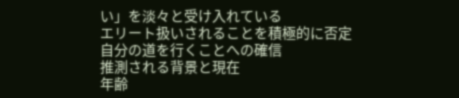い」を淡々と受け入れている
エリート扱いされることを積極的に否定
自分の道を行くことへの確信
推測される背景と現在
年齢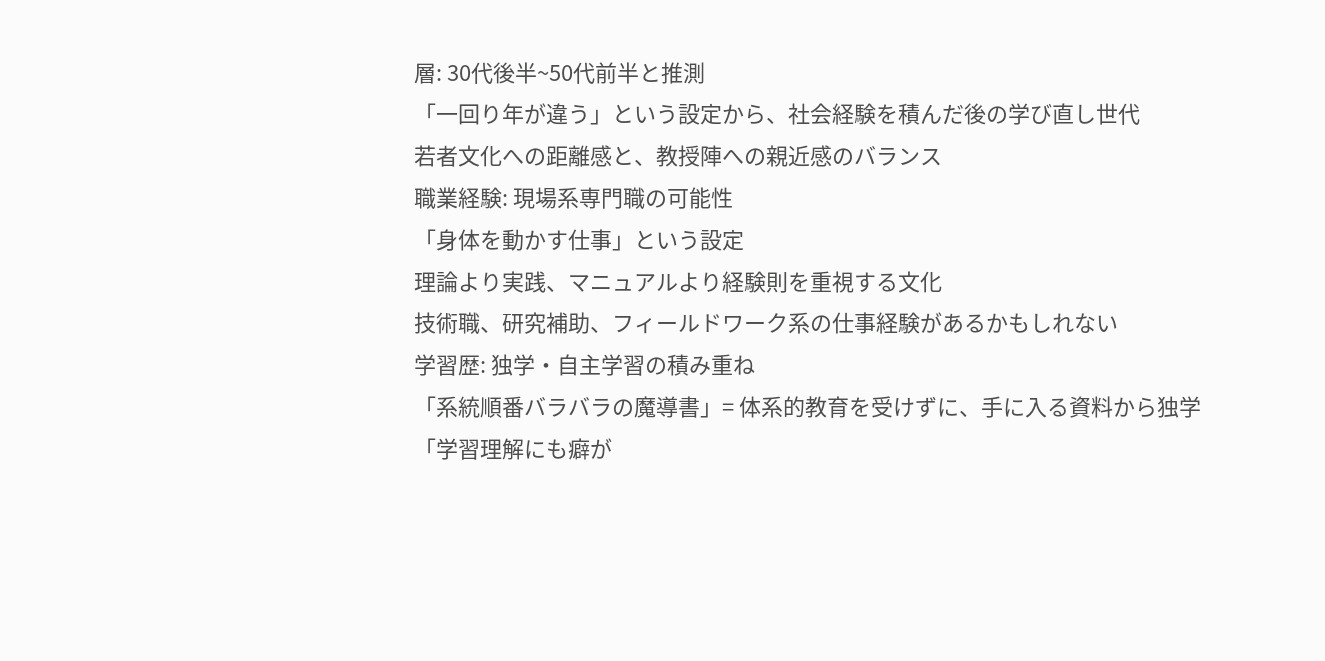層: 30代後半~50代前半と推測
「一回り年が違う」という設定から、社会経験を積んだ後の学び直し世代
若者文化への距離感と、教授陣への親近感のバランス
職業経験: 現場系専門職の可能性
「身体を動かす仕事」という設定
理論より実践、マニュアルより経験則を重視する文化
技術職、研究補助、フィールドワーク系の仕事経験があるかもしれない
学習歴: 独学・自主学習の積み重ね
「系統順番バラバラの魔導書」= 体系的教育を受けずに、手に入る資料から独学
「学習理解にも癖が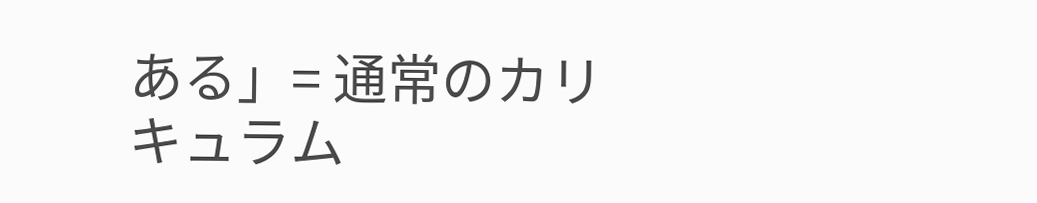ある」= 通常のカリキュラム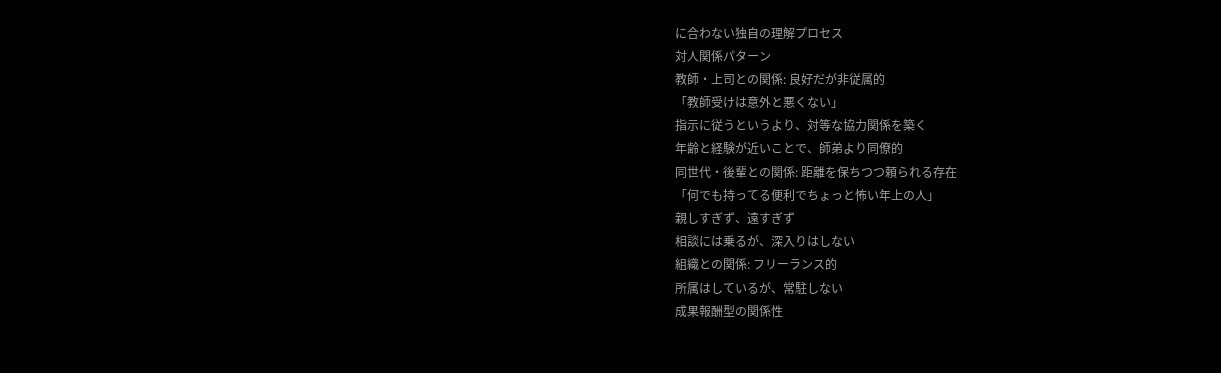に合わない独自の理解プロセス
対人関係パターン
教師・上司との関係: 良好だが非従属的
「教師受けは意外と悪くない」
指示に従うというより、対等な協力関係を築く
年齢と経験が近いことで、師弟より同僚的
同世代・後輩との関係: 距離を保ちつつ頼られる存在
「何でも持ってる便利でちょっと怖い年上の人」
親しすぎず、遠すぎず
相談には乗るが、深入りはしない
組織との関係: フリーランス的
所属はしているが、常駐しない
成果報酬型の関係性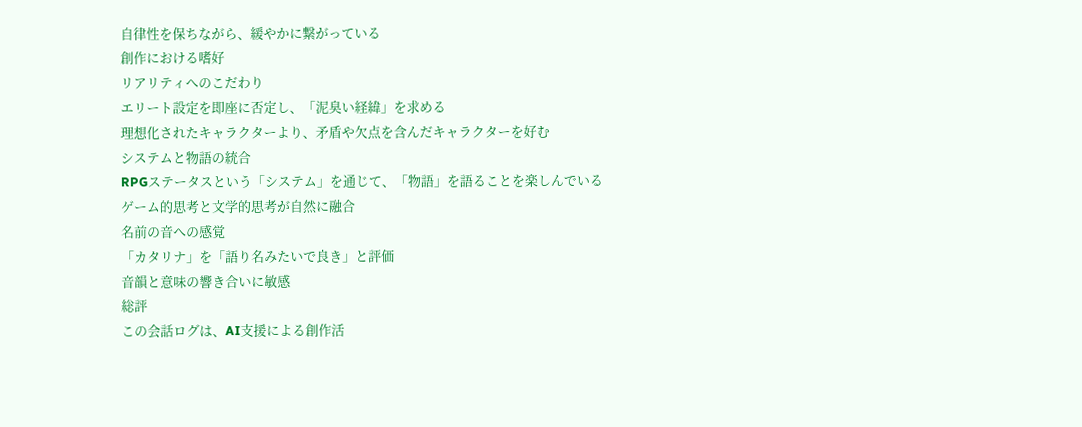自律性を保ちながら、緩やかに繋がっている
創作における嗜好
リアリティへのこだわり
エリート設定を即座に否定し、「泥臭い経緯」を求める
理想化されたキャラクターより、矛盾や欠点を含んだキャラクターを好む
システムと物語の統合
RPGステータスという「システム」を通じて、「物語」を語ることを楽しんでいる
ゲーム的思考と文学的思考が自然に融合
名前の音への感覚
「カタリナ」を「語り名みたいで良き」と評価
音韻と意味の響き合いに敏感
総評
この会話ログは、AI支援による創作活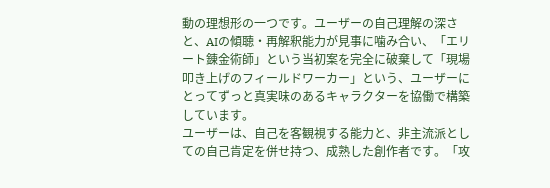動の理想形の一つです。ユーザーの自己理解の深さと、AIの傾聴・再解釈能力が見事に噛み合い、「エリート錬金術師」という当初案を完全に破棄して「現場叩き上げのフィールドワーカー」という、ユーザーにとってずっと真実味のあるキャラクターを協働で構築しています。
ユーザーは、自己を客観視する能力と、非主流派としての自己肯定を併せ持つ、成熟した創作者です。「攻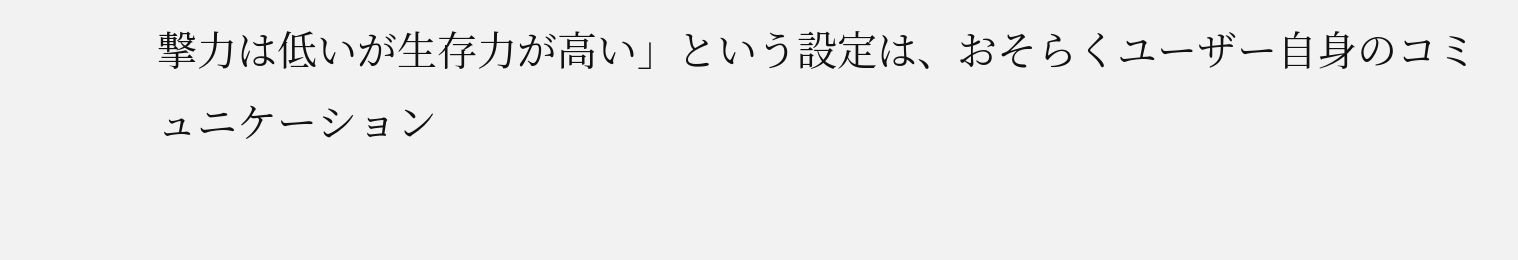撃力は低いが生存力が高い」という設定は、おそらくユーザー自身のコミュニケーション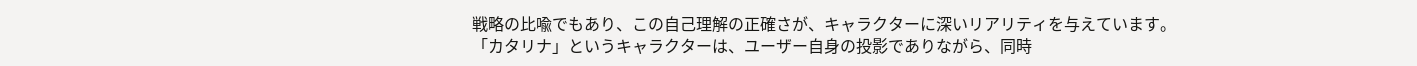戦略の比喩でもあり、この自己理解の正確さが、キャラクターに深いリアリティを与えています。
「カタリナ」というキャラクターは、ユーザー自身の投影でありながら、同時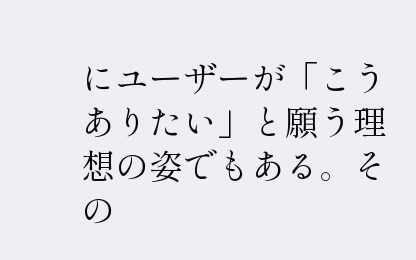にユーザーが「こうありたい」と願う理想の姿でもある。その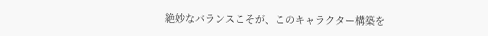絶妙なバランスこそが、このキャラクター構築を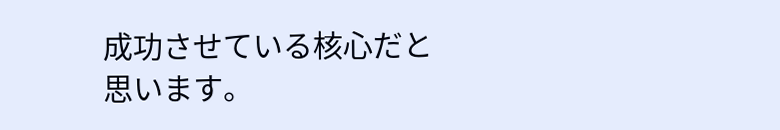成功させている核心だと思います。